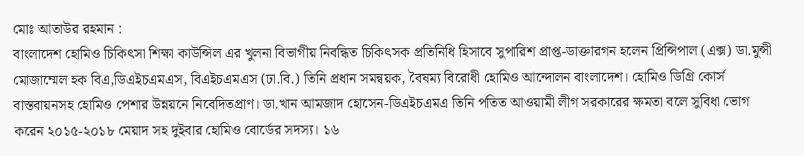মোঃ আতাউর রহমান :
বাংলাদেশ হোমিও চিকিৎসা শিক্ষা কাউন্সিল এর খুলনা বিভাগীয় নিবন্ধিত চিকিৎসক প্রতিনিধি হিসাবে সুপারিশ প্রাপ্ত-ডাক্তারগন হলেন প্রিন্সিপাল (এক্স) ডা.মুন্সী মোজাম্মেল হক বিএ,ডিএইচএমএস, বিএইচএমএস (ঢা.বি.) তিনি প্রধান সমন্বয়ক, বৈষম্য বিরোধী হোমিও আন্দোলন বাংলাদেশ। হোমিও ডিগ্রি কোর্স বাস্তবায়নসহ হোমিও পেশার উন্নয়নে নিবেদিতপ্রাণ। ডা.খান আমজাদ হোসেন-ডিএইচএমএ তিনি পতিত আওয়ামী লীগ সরকারের ক্ষমতা বলে সুবিধা ভোগ করেন ২০১৫-২০১৮ মেয়াদ সহ দুইবার হোমিও বোর্ডের সদস্য। ১৬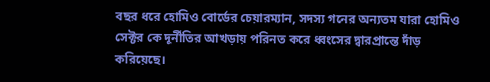বছর ধরে হোমিও বোর্ডের চেয়ারম্যান, সদস্য গনের অন্যতম যারা হোমিও সেক্টর কে দূর্নীতির আখড়ায় পরিনত করে ধ্বংসের দ্বারপ্রান্তে দাঁড় করিয়েছে।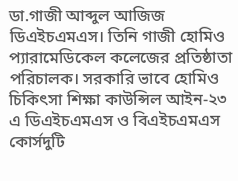ডা.গাজী আব্দুল আজিজ ডিএইচএমএস। তিনি গাজী হোমিও প্যারামেডিকেল কলেজের প্রতিষ্ঠাতা পরিচালক। সরকারি ভাবে হোমিও চিকিৎসা শিক্ষা কাউন্সিল আইন-২৩ এ ডিএইচএমএস ও বিএইচএমএস কোর্সদুটি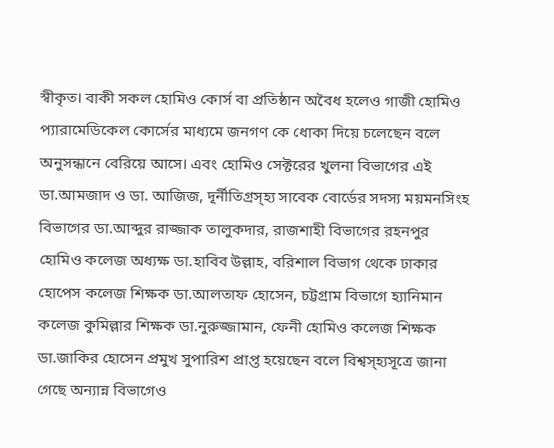স্বীকৃত। বাকী সকল হোমিও কোর্স বা প্রতিষ্ঠান অবৈধ হলেও গাজী হোমিও প্যারামেডিকেল কোর্সের মাধ্যমে জনগণ কে ধোকা দিয়ে চলেছেন বলে অনুসন্ধানে বেরিয়ে আসে। এবং হোমিও সেক্টরের খুলনা বিভাগের এই ডা.আমজাদ ও ডা. আজিজ, দূর্নীতিগ্রস্হ্য সাবেক বোর্ডের সদস্য ময়মনসিংহ বিভাগের ডা.আব্দুর রাজ্জাক তালুকদার, রাজশাহী বিভাগের রহনপুর হোমিও কলেজ অধ্যক্ষ ডা.হাবিব উল্লাহ, বরিশাল বিভাগ থেকে ঢাকার হোপেস কলেজ শিক্ষক ডা.আলতাফ হোসেন, চট্টগ্রাম বিভাগে হ্যানিমান কলেজ কুমিল্লার শিক্ষক ডা.নুরুজ্জামান, ফেনী হোমিও কলেজ শিক্ষক ডা.জাকির হোসেন প্রমুখ সুপারিশ প্রাপ্ত হয়েছেন বলে বিশ্বস্হ্যসূত্রে জানা গেছে অন্যান্ন বিভাগেও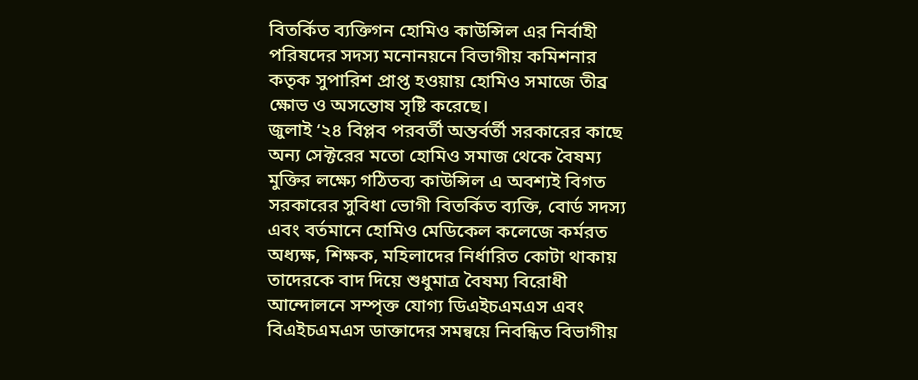বিতর্কিত ব্যক্তিগন হোমিও কাউন্সিল এর নির্বাহী পরিষদের সদস্য মনোনয়নে বিভাগীয় কমিশনার কতৃক সুপারিশ প্রাপ্ত হওয়ায় হোমিও সমাজে তীব্র ক্ষোভ ও অসন্তোষ সৃষ্টি করেছে।
জুলাই ‘২৪ বিপ্লব পরবর্তী অন্তর্বর্তী সরকারের কাছে অন্য সেক্টরের মতো হোমিও সমাজ থেকে বৈষম্য মুক্তির লক্ষ্যে গঠিতব্য কাউন্সিল এ অবশ্যই বিগত সরকারের সুবিধা ভোগী বিতর্কিত ব্যক্তি, বোর্ড সদস্য এবং বর্তমানে হোমিও মেডিকেল কলেজে কর্মরত অধ্যক্ষ, শিক্ষক, মহিলাদের নির্ধারিত কোটা থাকায় তাদেরকে বাদ দিয়ে শুধুমাত্র বৈষম্য বিরোধী আন্দোলনে সম্পৃক্ত যোগ্য ডিএইচএমএস এবং বিএইচএমএস ডাক্তাদের সমন্বয়ে নিবন্ধিত বিভাগীয়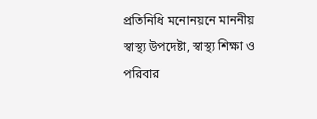প্রতিনিধি মনোনয়নে মাননীয় স্বাস্থ্য উপদেষ্টা, স্বাস্থ্য শিক্ষা ও পরিবার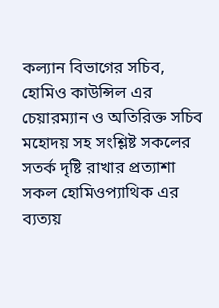কল্যান বিভাগের সচিব, হোমিও কাউন্সিল এর চেয়ারম্যান ও অতিরিক্ত সচিব মহোদয় সহ সংশ্লিষ্ট সকলের সতর্ক দৃষ্টি রাখার প্রত্যাশা সকল হোমিওপ্যাথিক এর ব্যত্যয়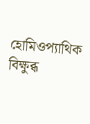হোমিওপ্যাথিক বিক্ষুব্ধ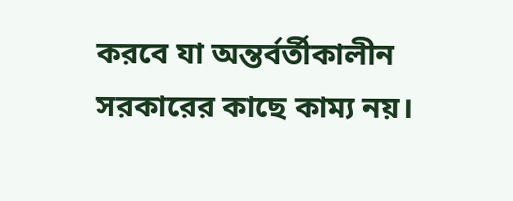করবে যা অন্তর্বর্তীকালীন সরকারের কাছে কাম্য নয়।